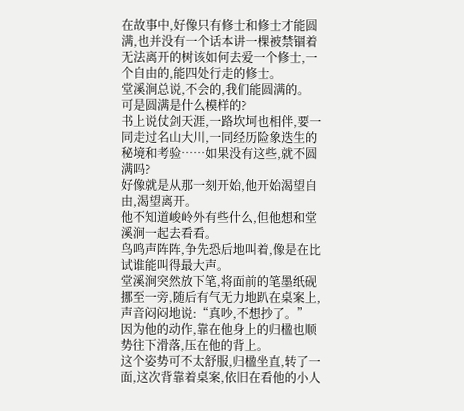在故事中,好像只有修士和修士才能圆满,也并没有一个话本讲一棵被禁锢着无法离开的树该如何去爱一个修士,一个自由的,能四处行走的修士。
堂溪涧总说,不会的,我们能圆满的。
可是圆满是什么模样的?
书上说仗剑天涯,一路坎坷也相伴,要一同走过名山大川,一同经历险象迭生的秘境和考验……如果没有这些,就不圆满吗?
好像就是从那一刻开始,他开始渴望自由,渴望离开。
他不知道峻岭外有些什么,但他想和堂溪涧一起去看看。
鸟鸣声阵阵,争先恐后地叫着,像是在比试谁能叫得最大声。
堂溪涧突然放下笔,将面前的笔墨纸砚挪至一旁,随后有气无力地趴在桌案上,声音闷闷地说:“真吵,不想抄了。”
因为他的动作,靠在他身上的归楹也顺势往下滑落,压在他的背上。
这个姿势可不太舒服,归楹坐直,转了一面,这次背靠着桌案,依旧在看他的小人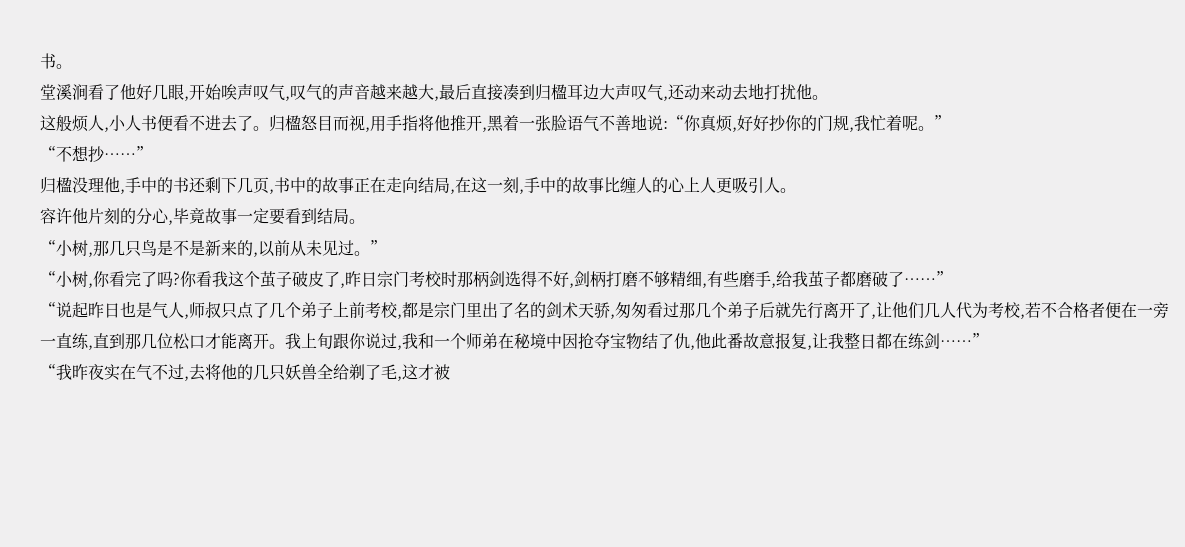书。
堂溪涧看了他好几眼,开始唉声叹气,叹气的声音越来越大,最后直接凑到归楹耳边大声叹气,还动来动去地打扰他。
这般烦人,小人书便看不进去了。归楹怒目而视,用手指将他推开,黑着一张脸语气不善地说:“你真烦,好好抄你的门规,我忙着呢。”
“不想抄……”
归楹没理他,手中的书还剩下几页,书中的故事正在走向结局,在这一刻,手中的故事比缠人的心上人更吸引人。
容许他片刻的分心,毕竟故事一定要看到结局。
“小树,那几只鸟是不是新来的,以前从未见过。”
“小树,你看完了吗?你看我这个茧子破皮了,昨日宗门考校时那柄剑选得不好,剑柄打磨不够精细,有些磨手,给我茧子都磨破了……”
“说起昨日也是气人,师叔只点了几个弟子上前考校,都是宗门里出了名的剑术天骄,匆匆看过那几个弟子后就先行离开了,让他们几人代为考校,若不合格者便在一旁一直练,直到那几位松口才能离开。我上旬跟你说过,我和一个师弟在秘境中因抢夺宝物结了仇,他此番故意报复,让我整日都在练剑……”
“我昨夜实在气不过,去将他的几只妖兽全给剃了毛,这才被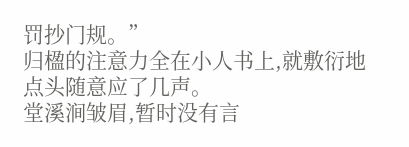罚抄门规。”
归楹的注意力全在小人书上,就敷衍地点头随意应了几声。
堂溪涧皱眉,暂时没有言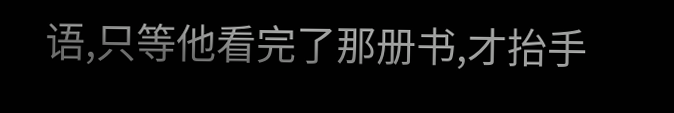语,只等他看完了那册书,才抬手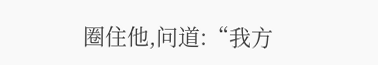圈住他,问道:“我方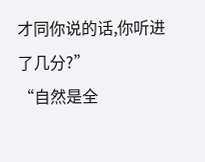才同你说的话,你听进了几分?”
“自然是全